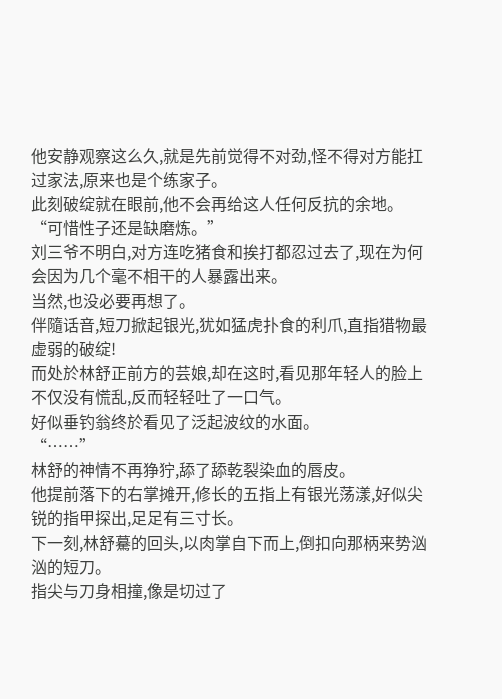他安静观察这么久,就是先前觉得不对劲,怪不得对方能扛过家法,原来也是个练家子。
此刻破绽就在眼前,他不会再给这人任何反抗的余地。
“可惜性子还是缺磨炼。”
刘三爷不明白,对方连吃猪食和挨打都忍过去了,现在为何会因为几个毫不相干的人暴露出来。
当然,也没必要再想了。
伴隨话音,短刀掀起银光,犹如猛虎扑食的利爪,直指猎物最虚弱的破绽!
而处於林舒正前方的芸娘,却在这时,看见那年轻人的脸上不仅没有慌乱,反而轻轻吐了一口气。
好似垂钓翁终於看见了泛起波纹的水面。
“……”
林舒的神情不再狰狞,舔了舔乾裂染血的唇皮。
他提前落下的右掌摊开,修长的五指上有银光荡漾,好似尖锐的指甲探出,足足有三寸长。
下一刻,林舒驀的回头,以肉掌自下而上,倒扣向那柄来势汹汹的短刀。
指尖与刀身相撞,像是切过了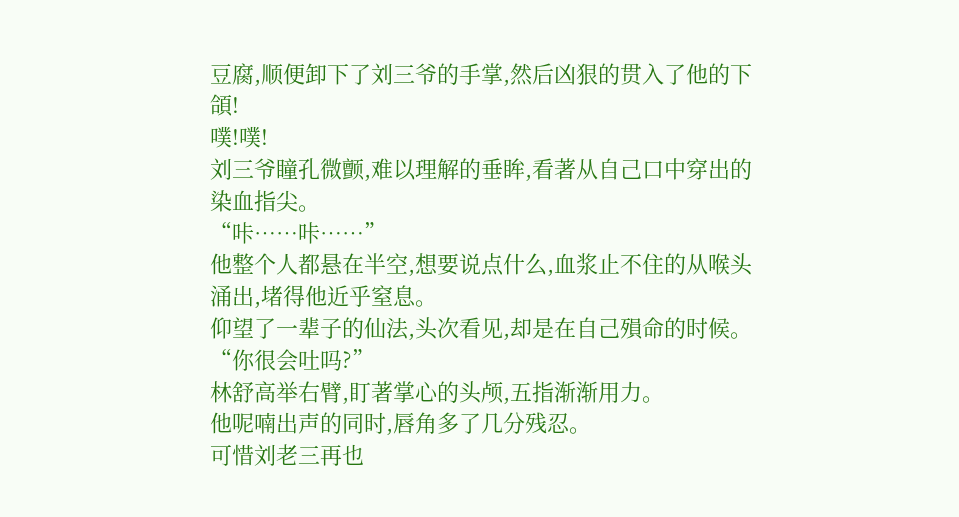豆腐,顺便卸下了刘三爷的手掌,然后凶狠的贯入了他的下頜!
噗!噗!
刘三爷瞳孔微颤,难以理解的垂眸,看著从自己口中穿出的染血指尖。
“咔……咔……”
他整个人都悬在半空,想要说点什么,血浆止不住的从喉头涌出,堵得他近乎窒息。
仰望了一辈子的仙法,头次看见,却是在自己殞命的时候。
“你很会吐吗?”
林舒高举右臂,盯著掌心的头颅,五指渐渐用力。
他呢喃出声的同时,唇角多了几分残忍。
可惜刘老三再也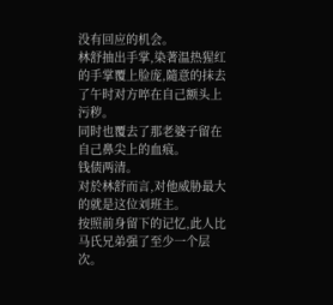没有回应的机会。
林舒抽出手掌,染著温热猩红的手掌覆上脸庞,隨意的抹去了午时对方啐在自己额头上污秽。
同时也覆去了那老婆子留在自己鼻尖上的血痕。
钱债两清。
对於林舒而言,对他威胁最大的就是这位刘班主。
按照前身留下的记忆,此人比马氏兄弟强了至少一个层次。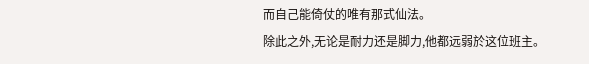而自己能倚仗的唯有那式仙法。
除此之外,无论是耐力还是脚力,他都远弱於这位班主。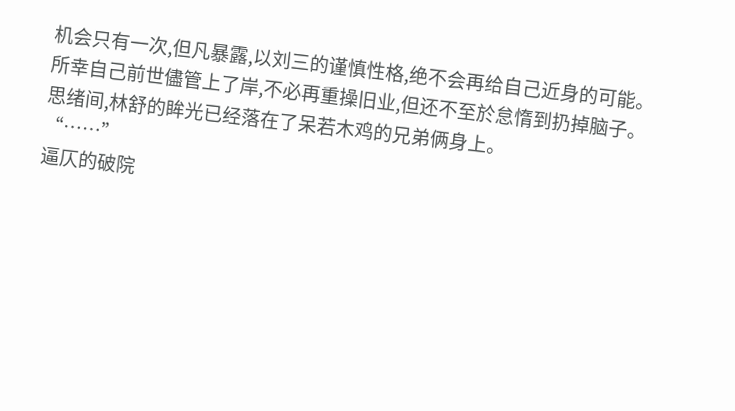机会只有一次,但凡暴露,以刘三的谨慎性格,绝不会再给自己近身的可能。
所幸自己前世儘管上了岸,不必再重操旧业,但还不至於怠惰到扔掉脑子。
思绪间,林舒的眸光已经落在了呆若木鸡的兄弟俩身上。
“……”
逼仄的破院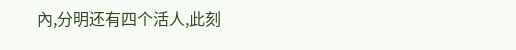內,分明还有四个活人,此刻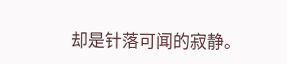却是针落可闻的寂静。